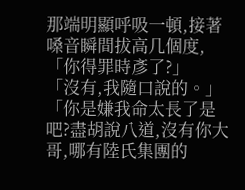那端明顯呼吸一頓,接著嗓音瞬間拔高几個度,「你得罪時彥了?」
「沒有,我隨口說的。」
「你是嫌我命太長了是吧?盡胡說八道,沒有你大哥,哪有陸氏集團的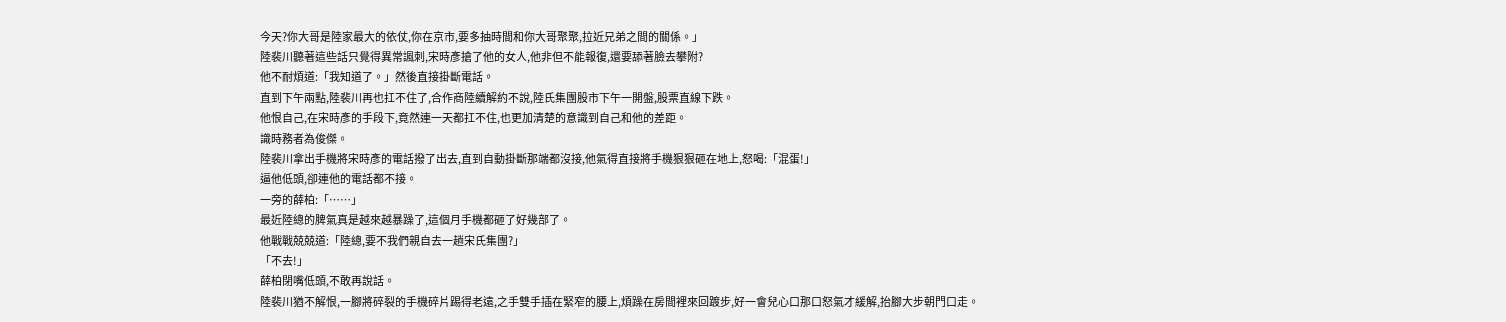今天?你大哥是陸家最大的依仗,你在京市,要多抽時間和你大哥聚聚,拉近兄弟之間的關係。」
陸裴川聽著這些話只覺得異常諷刺,宋時彥搶了他的女人,他非但不能報復,還要舔著臉去攀附?
他不耐煩道:「我知道了。」然後直接掛斷電話。
直到下午兩點,陸裴川再也扛不住了,合作商陸續解約不說,陸氏集團股市下午一開盤,股票直線下跌。
他恨自己,在宋時彥的手段下,竟然連一天都扛不住,也更加清楚的意識到自己和他的差距。
識時務者為俊傑。
陸裴川拿出手機將宋時彥的電話撥了出去,直到自動掛斷那端都沒接,他氣得直接將手機狠狠砸在地上,怒喝:「混蛋!」
逼他低頭,卻連他的電話都不接。
一旁的薛柏:「……」
最近陸總的脾氣真是越來越暴躁了,這個月手機都砸了好幾部了。
他戰戰兢兢道:「陸總,要不我們親自去一趟宋氏集團?」
「不去!」
薛柏閉嘴低頭,不敢再說話。
陸裴川猶不解恨,一腳將碎裂的手機碎片踢得老遠,之手雙手插在緊窄的腰上,煩躁在房間裡來回踱步,好一會兒心口那口怒氣才緩解,抬腳大步朝門口走。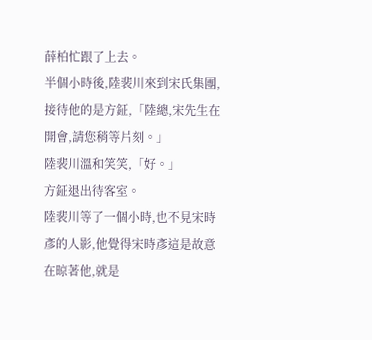薛柏忙跟了上去。
半個小時後,陸裴川來到宋氏集團,接待他的是方鉦,「陸總,宋先生在開會,請您稍等片刻。」
陸裴川溫和笑笑,「好。」
方鉦退出待客室。
陸裴川等了一個小時,也不見宋時彥的人影,他覺得宋時彥這是故意在晾著他,就是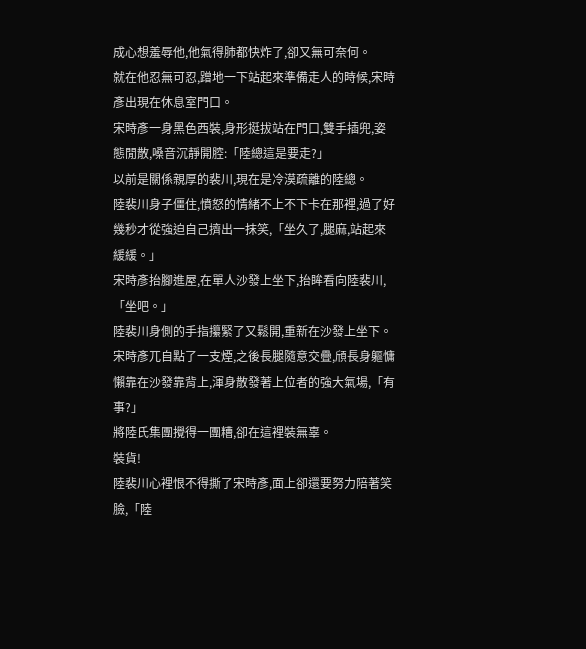成心想羞辱他,他氣得肺都快炸了,卻又無可奈何。
就在他忍無可忍,蹭地一下站起來準備走人的時候,宋時彥出現在休息室門口。
宋時彥一身黑色西裝,身形挺拔站在門口,雙手插兜,姿態閒散,嗓音沉靜開腔:「陸總這是要走?」
以前是關係親厚的裴川,現在是冷漠疏離的陸總。
陸裴川身子僵住,憤怒的情緒不上不下卡在那裡,過了好幾秒才從強迫自己擠出一抹笑,「坐久了,腿麻,站起來緩緩。」
宋時彥抬腳進屋,在單人沙發上坐下,抬眸看向陸裴川,「坐吧。」
陸裴川身側的手指攥緊了又鬆開,重新在沙發上坐下。
宋時彥兀自點了一支煙,之後長腿隨意交疊,頎長身軀慵懶靠在沙發靠背上,渾身散發著上位者的強大氣場,「有事?」
將陸氏集團攪得一團糟,卻在這裡裝無辜。
裝貨!
陸裴川心裡恨不得撕了宋時彥,面上卻還要努力陪著笑臉,「陸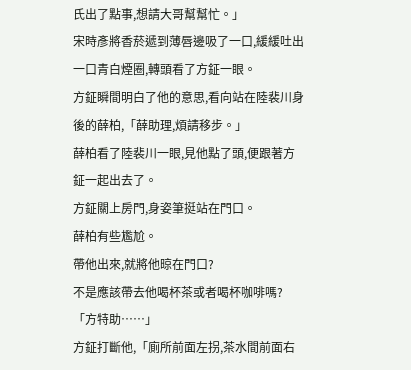氏出了點事,想請大哥幫幫忙。」
宋時彥將香菸遞到薄唇邊吸了一口,緩緩吐出一口青白煙圈,轉頭看了方鉦一眼。
方鉦瞬間明白了他的意思,看向站在陸裴川身後的薛柏,「薛助理,煩請移步。」
薛柏看了陸裴川一眼,見他點了頭,便跟著方鉦一起出去了。
方鉦關上房門,身姿筆挺站在門口。
薛柏有些尷尬。
帶他出來,就將他晾在門口?
不是應該帶去他喝杯茶或者喝杯咖啡嗎?
「方特助……」
方鉦打斷他,「廁所前面左拐,茶水間前面右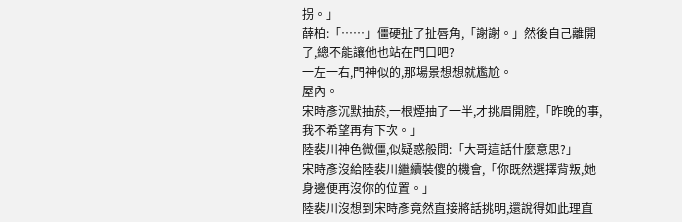拐。」
薛柏:「……」僵硬扯了扯唇角,「謝謝。」然後自己離開了,總不能讓他也站在門口吧?
一左一右,門神似的,那場景想想就尷尬。
屋內。
宋時彥沉默抽菸,一根煙抽了一半,才挑眉開腔,「昨晚的事,我不希望再有下次。」
陸裴川神色微僵,似疑惑般問:「大哥這話什麼意思?」
宋時彥沒給陸裴川繼續裝傻的機會,「你既然選擇背叛,她身邊便再沒你的位置。」
陸裴川沒想到宋時彥竟然直接將話挑明,還說得如此理直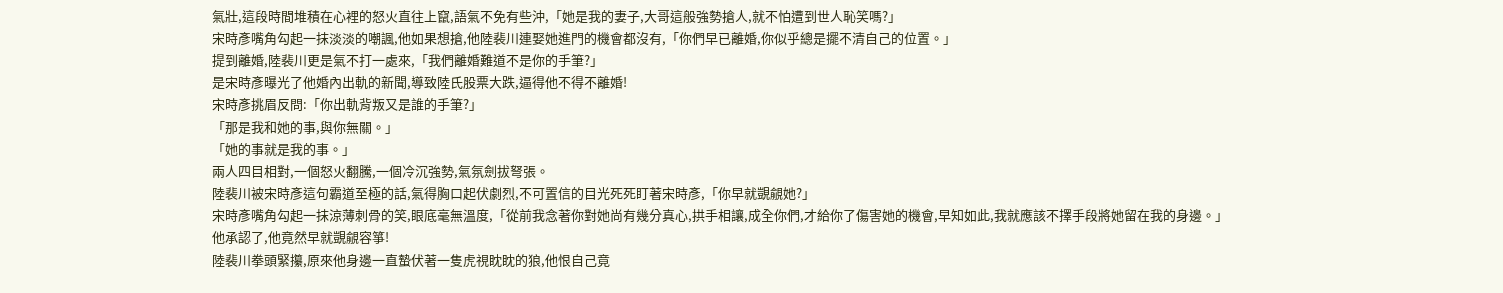氣壯,這段時間堆積在心裡的怒火直往上竄,語氣不免有些沖,「她是我的妻子,大哥這般強勢搶人,就不怕遭到世人恥笑嗎?」
宋時彥嘴角勾起一抹淡淡的嘲諷,他如果想搶,他陸裴川連娶她進門的機會都沒有,「你們早已離婚,你似乎總是擺不清自己的位置。」
提到離婚,陸裴川更是氣不打一處來,「我們離婚難道不是你的手筆?」
是宋時彥曝光了他婚內出軌的新聞,導致陸氏股票大跌,逼得他不得不離婚!
宋時彥挑眉反問:「你出軌背叛又是誰的手筆?」
「那是我和她的事,與你無關。」
「她的事就是我的事。」
兩人四目相對,一個怒火翻騰,一個冷沉強勢,氣氛劍拔弩張。
陸裴川被宋時彥這句霸道至極的話,氣得胸口起伏劇烈,不可置信的目光死死盯著宋時彥,「你早就覬覦她?」
宋時彥嘴角勾起一抹涼薄刺骨的笑,眼底毫無溫度,「從前我念著你對她尚有幾分真心,拱手相讓,成全你們,才給你了傷害她的機會,早知如此,我就應該不擇手段將她留在我的身邊。」
他承認了,他竟然早就覬覦容箏!
陸裴川拳頭緊攥,原來他身邊一直蟄伏著一隻虎視眈眈的狼,他恨自己竟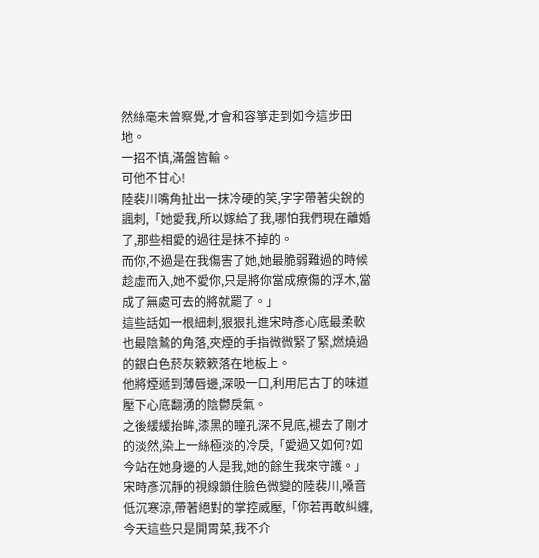然絲毫未曾察覺,才會和容箏走到如今這步田地。
一招不慎,滿盤皆輸。
可他不甘心!
陸裴川嘴角扯出一抹冷硬的笑,字字帶著尖銳的諷刺,「她愛我,所以嫁給了我,哪怕我們現在離婚了,那些相愛的過往是抹不掉的。
而你,不過是在我傷害了她,她最脆弱難過的時候趁虛而入,她不愛你,只是將你當成療傷的浮木,當成了無處可去的將就罷了。」
這些話如一根細刺,狠狠扎進宋時彥心底最柔軟也最陰鷙的角落,夾煙的手指微微緊了緊,燃燒過的銀白色菸灰簌簌落在地板上。
他將煙遞到薄唇邊,深吸一口,利用尼古丁的味道壓下心底翻湧的陰鬱戾氣。
之後緩緩抬眸,漆黑的瞳孔深不見底,褪去了剛才的淡然,染上一絲極淡的冷戾,「愛過又如何?如今站在她身邊的人是我,她的餘生我來守護。」
宋時彥沉靜的視線鎖住臉色微變的陸裴川,嗓音低沉寒涼,帶著絕對的掌控威壓,「你若再敢糾纏,今天這些只是開胃菜,我不介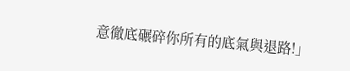意徹底碾碎你所有的底氣與退路!」